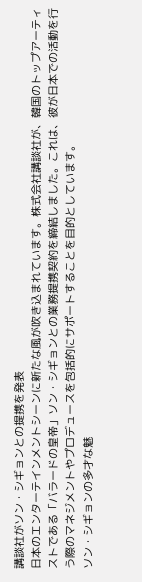講談社がソン・シギョンとの提携を発表
日本のエンターテインメントシーンに新たな風が吹き込まれています。株式会社講談社が、韓国のトップアーティストである「バラードの皇帝」ソン・シギョンとの業務提携契約を締結しました。これは、彼が日本での活動を行う際のマネジメントやプロデュースを包括的にサポートすることを目的としています。
ソン・シギョンの多才な魅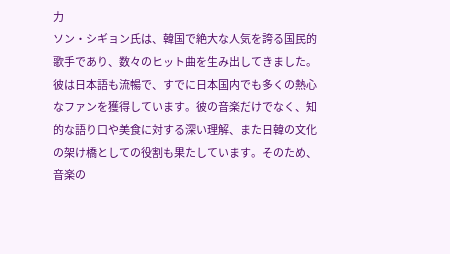力
ソン・シギョン氏は、韓国で絶大な人気を誇る国民的歌手であり、数々のヒット曲を生み出してきました。彼は日本語も流暢で、すでに日本国内でも多くの熱心なファンを獲得しています。彼の音楽だけでなく、知的な語り口や美食に対する深い理解、また日韓の文化の架け橋としての役割も果たしています。そのため、音楽の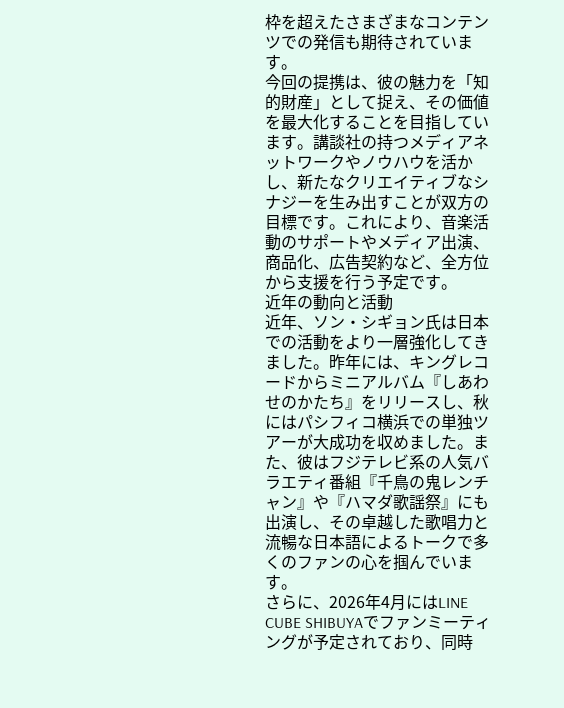枠を超えたさまざまなコンテンツでの発信も期待されています。
今回の提携は、彼の魅力を「知的財産」として捉え、その価値を最大化することを目指しています。講談社の持つメディアネットワークやノウハウを活かし、新たなクリエイティブなシナジーを生み出すことが双方の目標です。これにより、音楽活動のサポートやメディア出演、商品化、広告契約など、全方位から支援を行う予定です。
近年の動向と活動
近年、ソン・シギョン氏は日本での活動をより一層強化してきました。昨年には、キングレコードからミニアルバム『しあわせのかたち』をリリースし、秋にはパシフィコ横浜での単独ツアーが大成功を収めました。また、彼はフジテレビ系の人気バラエティ番組『千鳥の鬼レンチャン』や『ハマダ歌謡祭』にも出演し、その卓越した歌唱力と流暢な日本語によるトークで多くのファンの心を掴んでいます。
さらに、2026年4月にはLINE CUBE SHIBUYAでファンミーティングが予定されており、同時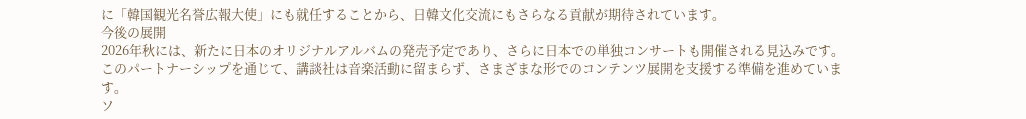に「韓国観光名誉広報大使」にも就任することから、日韓文化交流にもさらなる貢献が期待されています。
今後の展開
2026年秋には、新たに日本のオリジナルアルバムの発売予定であり、さらに日本での単独コンサートも開催される見込みです。このパートナーシップを通じて、講談社は音楽活動に留まらず、さまざまな形でのコンテンツ展開を支援する準備を進めています。
ソ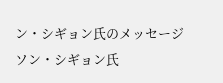ン・シギョン氏のメッセージ
ソン・シギョン氏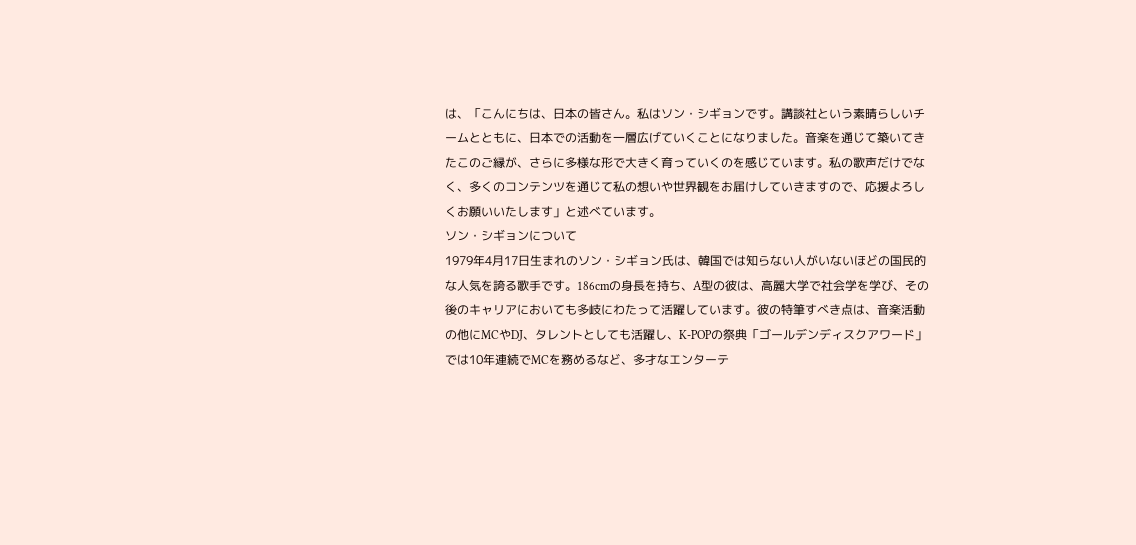は、「こんにちは、日本の皆さん。私はソン・シギョンです。講談社という素晴らしいチームとともに、日本での活動を一層広げていくことになりました。音楽を通じて築いてきたこのご縁が、さらに多様な形で大きく育っていくのを感じています。私の歌声だけでなく、多くのコンテンツを通じて私の想いや世界観をお届けしていきますので、応援よろしくお願いいたします」と述べています。
ソン・シギョンについて
1979年4月17日生まれのソン・シギョン氏は、韓国では知らない人がいないほどの国民的な人気を誇る歌手です。186cmの身長を持ち、A型の彼は、高麗大学で社会学を学び、その後のキャリアにおいても多岐にわたって活躍しています。彼の特筆すべき点は、音楽活動の他にMCやDJ、タレントとしても活躍し、K-POPの祭典「ゴールデンディスクアワード」では10年連続でMCを務めるなど、多才なエンターテ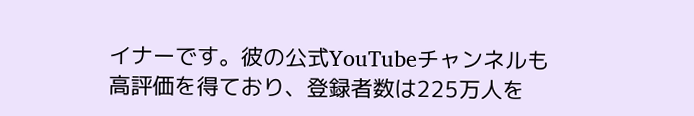イナーです。彼の公式YouTubeチャンネルも高評価を得ており、登録者数は225万人を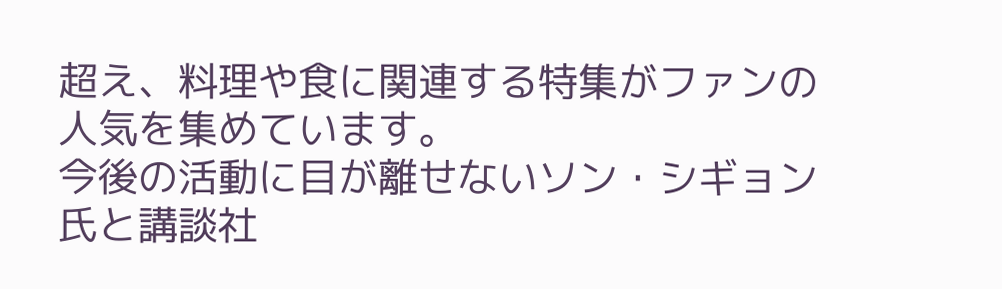超え、料理や食に関連する特集がファンの人気を集めています。
今後の活動に目が離せないソン・シギョン氏と講談社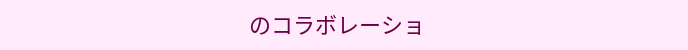のコラボレーショ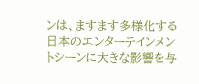ンは、ますます多様化する日本のエンターテインメントシーンに大きな影響を与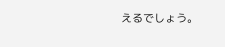えるでしょう。